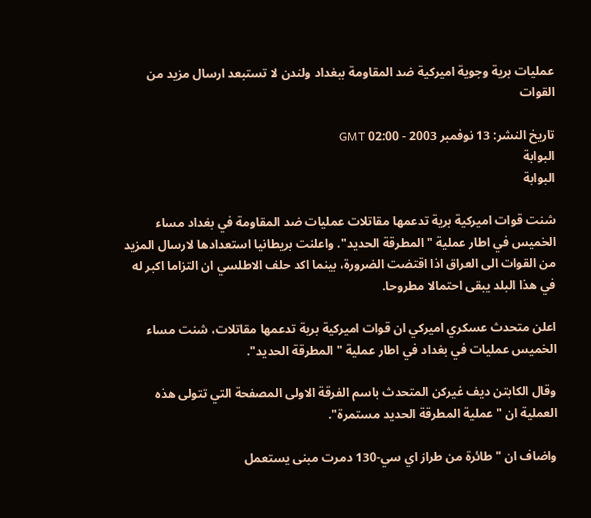عمليات برية وجوية اميركية ضد المقاومة ببغداد ولندن لا تستبعد ارسال مزيد من القوات

تاريخ النشر: 13 نوفمبر 2003 - 02:00 GMT
البوابة
البوابة

شنت قوات اميركية برية تدعمها مقاتلات عمليات ضد المقاومة في بغداد مساء الخميس في اطار عملية "المطرقة الحديد". واعلنت بريطانيا استعدادها لارسال المزيد من القوات الى العراق اذا اقتضت الضرورة، بينما اكد حلف الاطلسي ان التزاما اكبر له في هذا البلد يبقى احتمالا مطروحا.

اعلن متحدث عسكري اميركي ان قوات اميركية برية تدعمها مقاتلات، شنت مساء الخميس عمليات في بغداد في اطار عملية "المطرقة الحديد".

وقال الكابتن ديف غيركن المتحدث باسم الفرقة الاولى المصفحة التي تتولى هذه العملية ان "عملية المطرقة الحديد مستمرة".

واضاف ان "طائرة من طراز اي سي-130 دمرت مبنى يستعمل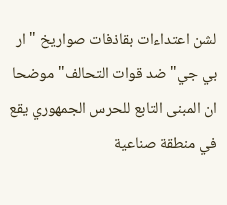لشن اعتداءات بقاذفات صواريخ "ار بي جي" ضد قوات التحالف" موضحا ان المبنى التابع للحرس الجمهوري يقع في منطقة صناعية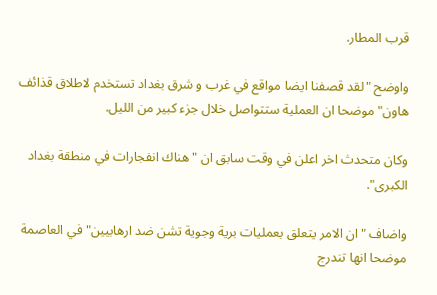قرب المطار.

واوضح "لقد قصفنا ايضا مواقع في غرب و شرق بغداد تستخدم لاطلاق قذائف هاون" موضحا ان العملية ستتواصل خلال جزء كبير من الليل.

وكان متحدث اخر اعلن في وقت سابق ان "هناك انفجارات في منطقة بغداد الكبرى".

واضاف "ان الامر يتعلق بعمليات برية وجوية تشن ضد ارهابيين" في العاصمة موضحا انها تندرج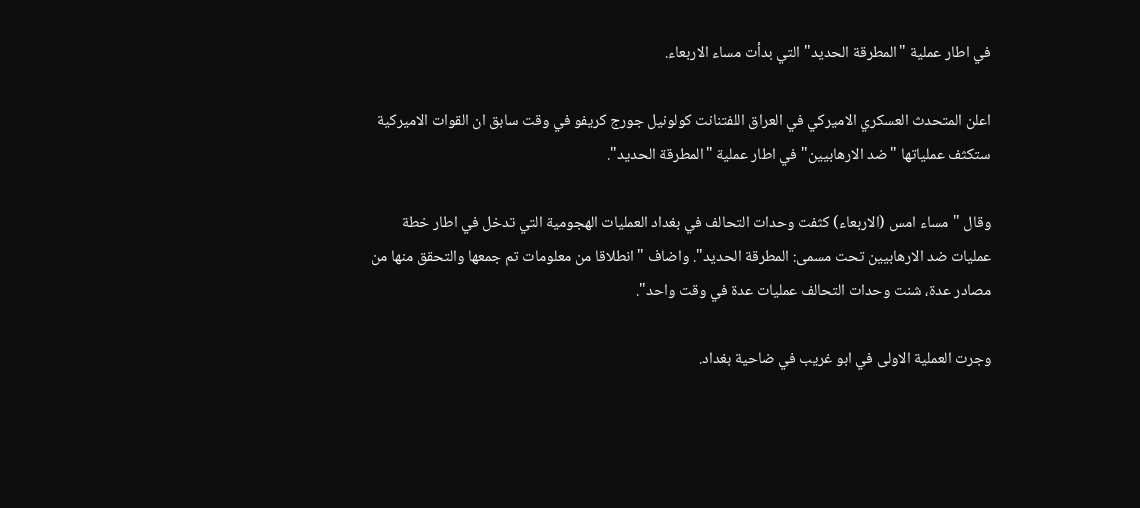في اطار عملية "المطرقة الحديد" التي بدأت مساء الاربعاء.

اعلن المتحدث العسكري الاميركي في العراق اللفتنانت كولونيل جورج كريفو في وقت سابق ان القوات الاميركية ستكثف عملياتها "ضد الارهابيين" في اطار عملية "المطرقة الحديد".

وقال "مساء امس (الاربعاء) كثفت وحدات التحالف في بغداد العمليات الهجومية التي تدخل في اطار خطة عمليات ضد الارهابيين تحت مسمى: المطرقة الحديد". واضاف "انطلاقا من معلومات تم جمعها والتحقق منها من مصادر عدة، شنت وحدات التحالف عمليات عدة في وقت واحد".

وجرت العملية الاولى في ابو غريب في ضاحية بغداد.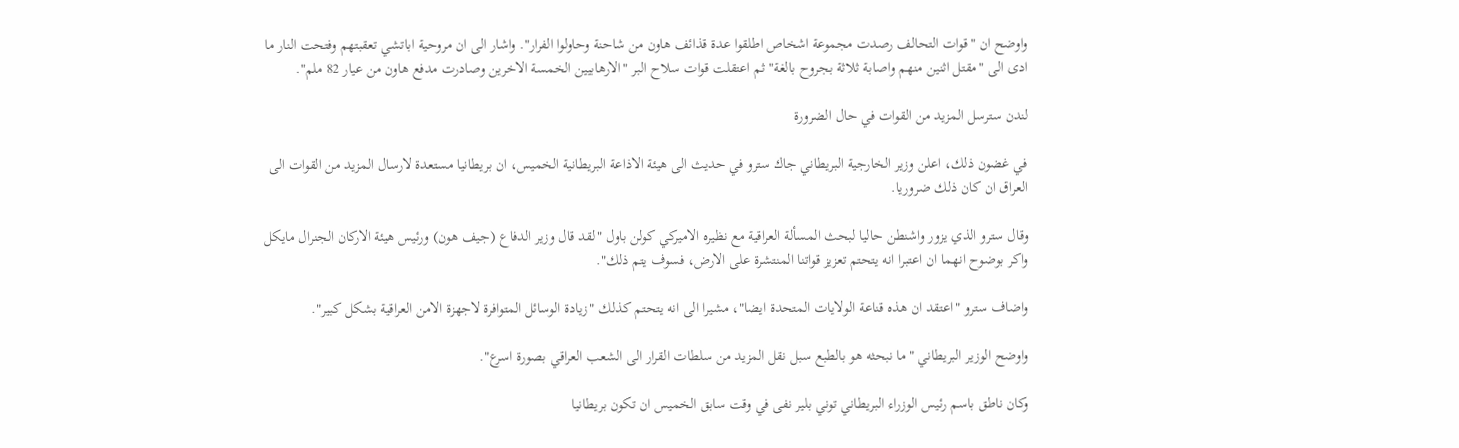واوضح ان "قوات التحالف رصدت مجموعة اشخاص اطلقوا عدة قذائف هاون من شاحنة وحاولوا الفرار". واشار الى ان مروحية اباتشي تعقبتهم وفتحت النار ما ادى الى "مقتل اثنين منهم واصابة ثلاثة بجروح بالغة" ثم اعتقلت قوات سلاح البر "الارهابيين الخمسة الاخرين وصادرت مدفع هاون من عيار 82 ملم".

لندن سترسل المزيد من القوات في حال الضرورة

في غضون ذلك، اعلن وزير الخارجية البريطاني جاك سترو في حديث الى هيئة الاذاعة البريطانية الخميس، ان بريطانيا مستعدة لارسال المزيد من القوات الى العراق ان كان ذلك ضروريا.

وقال سترو الذي يزور واشنطن حاليا لبحث المسألة العراقية مع نظيره الاميركي كولن باول "لقد قال وزير الدفاع (جيف هون) ورئيس هيئة الاركان الجنرال مايكل واكر بوضوح انهما ان اعتبرا انه يتحتم تعزيز قواتنا المنتشرة على الارض، فسوف يتم ذلك".

واضاف سترو "اعتقد ان هذه قناعة الولايات المتحدة ايضا"، مشيرا الى انه يتحتم كذلك "زيادة الوسائل المتوافرة لاجهزة الامن العراقية بشكل كبير".

واوضح الوزير البريطاني "ما نبحثه هو بالطبع سبل نقل المزيد من سلطات القرار الى الشعب العراقي بصورة اسرع".

وكان ناطق باسم رئيس الوزراء البريطاني توني بلير نفى في وقت سابق الخميس ان تكون بريطانيا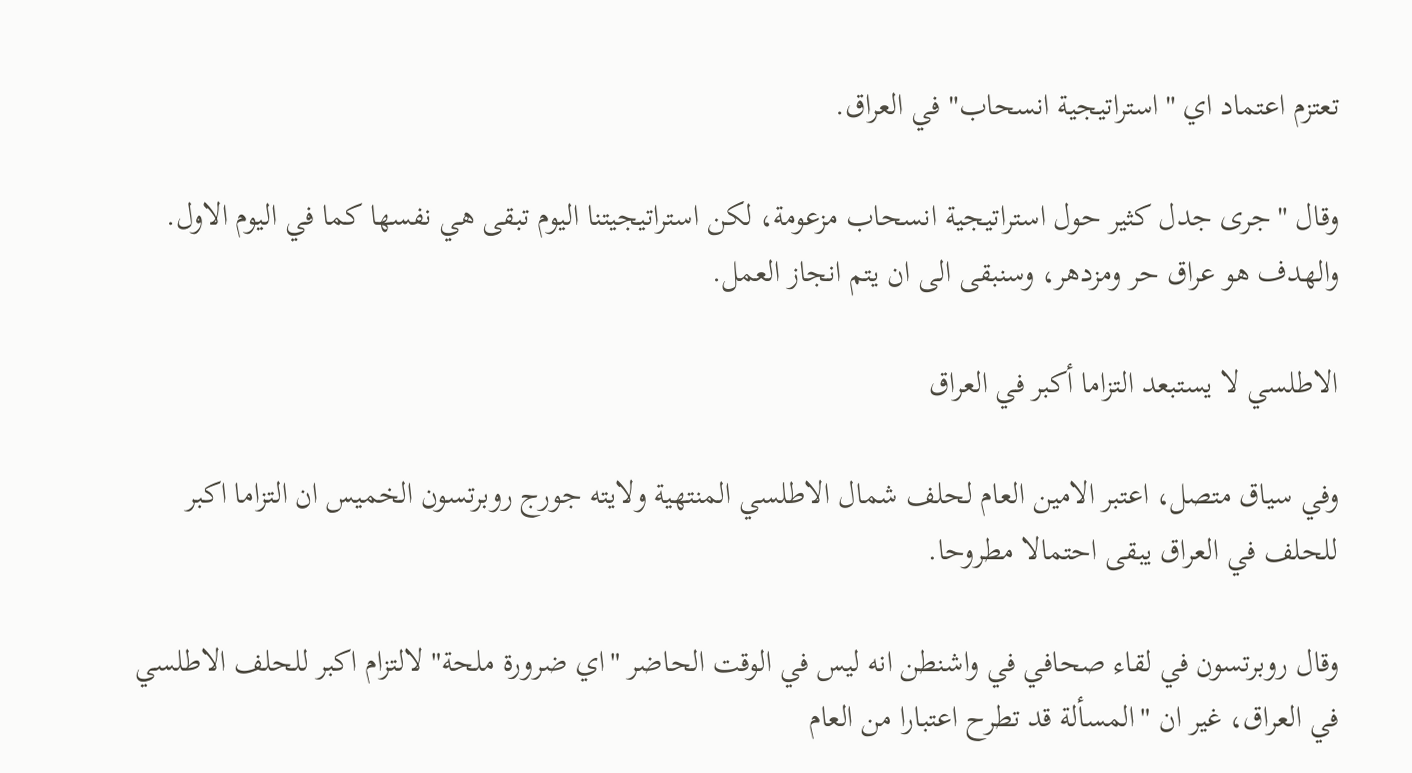تعتزم اعتماد اي "استراتيجية انسحاب" في العراق.

وقال "جرى جدل كثير حول استراتيجية انسحاب مزعومة، لكن استراتيجيتنا اليوم تبقى هي نفسها كما في اليوم الاول. والهدف هو عراق حر ومزدهر، وسنبقى الى ان يتم انجاز العمل.

الاطلسي لا يستبعد التزاما أكبر في العراق

وفي سياق متصل، اعتبر الامين العام لحلف شمال الاطلسي المنتهية ولايته جورج روبرتسون الخميس ان التزاما اكبر للحلف في العراق يبقى احتمالا مطروحا.

وقال روبرتسون في لقاء صحافي في واشنطن انه ليس في الوقت الحاضر "اي ضرورة ملحة" لالتزام اكبر للحلف الاطلسي في العراق، غير ان "المسألة قد تطرح اعتبارا من العام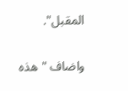المقبل".

واضاف "هذه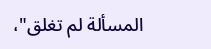المسألة لم تغلق"،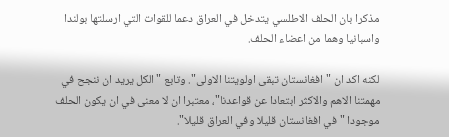مذكرا بان الحلف الاطلسي يتدخل في العراق دعما للقوات التي ارسلتها بولندا واسبانيا وهما من اعضاء الحلف.

لكنه اكد ان "افغانستان تبقى اولويتنا الاولى". وتابع "الكل يريد ان ننجح في مهمتنا الاهم والاكثر ابتعادا عن قواعدنا"، معتبرا ان لا معنى في ان يكون الحلف موجودا "في افغانستان قليلا وفي العراق قليلا".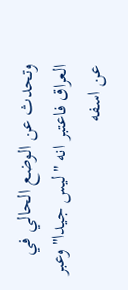وتحدث عن الوضع الحالي في العراق فاعتبر انه "ليس جيدا" وعبر عن اسفه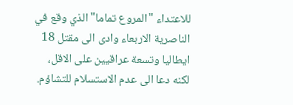للاعتداء "المروع تماما" الذي وقع في الناصرية الاربعاء وادى الى مقتل 18 ايطاليا وتسعة عراقيين على الاقل، لكنه دعا الى عدم الاستسلام للتشاؤم.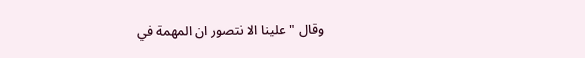وقال "علينا الا نتصور ان المهمة في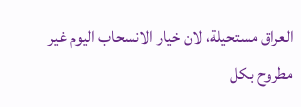العراق مستحيلة، لان خيار الانسحاب اليوم غير مطروح بكل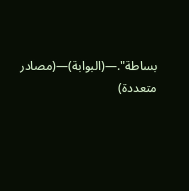بساطة".—(البوابة)—(مصادر متعددة)